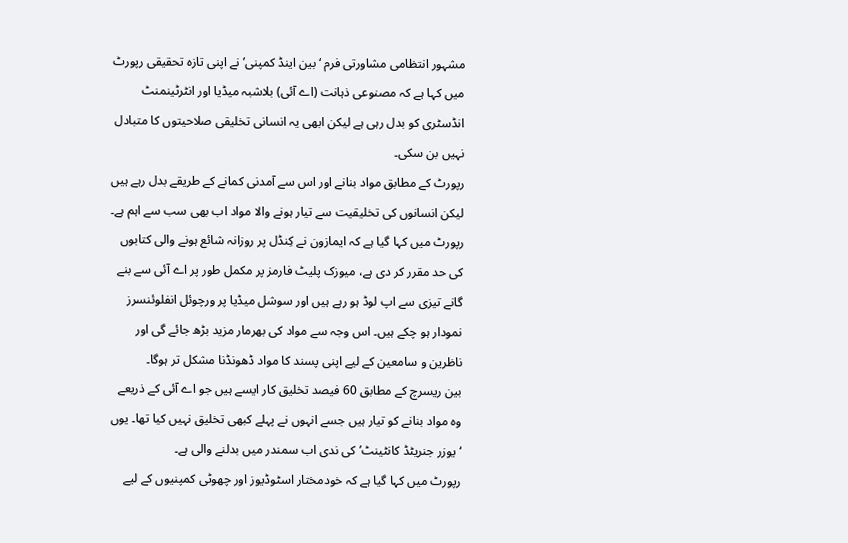مشہور انتظامی مشاورتی فرم ‘بین اینڈ کمپنی’ نے اپنی تازہ تحقیقی رپورٹ میں کہا ہے کہ مصنوعی ذہانت (اے آئی) بلاشبہ میڈیا اور انٹرٹینمنٹ انڈسٹری کو بدل رہی ہے لیکن ابھی یہ انسانی تخلیقی صلاحیتوں کا متبادل نہیں بن سکی۔
رپورٹ کے مطابق مواد بنانے اور اس سے آمدنی کمانے کے طریقے بدل رہے ہیں لیکن انسانوں کی تخلیقیت سے تیار ہونے والا مواد اب بھی سب سے اہم ہے۔
رپورٹ میں کہا گیا ہے کہ ایمازون نے کِنڈل پر روزانہ شائع ہونے والی کتابوں کی حد مقرر کر دی ہے، میوزک پلیٹ فارمز پر مکمل طور پر اے آئی سے بنے گانے تیزی سے اپ لوڈ ہو رہے ہیں اور سوشل میڈیا پر ورچوئل انفلوئنسرز نمودار ہو چکے ہیں۔ اس وجہ سے مواد کی بھرمار مزید بڑھ جائے گی اور ناظرین و سامعین کے لیے اپنی پسند کا مواد ڈھونڈنا مشکل تر ہوگا۔
بین ریسرچ کے مطابق 60 فیصد تخلیق کار ایسے ہیں جو اے آئی کے ذریعے وہ مواد بنانے کو تیار ہیں جسے انہوں نے پہلے کبھی تخلیق نہیں کیا تھا۔ یوں ‘یوزر جنریٹڈ کانٹینٹ’ کی ندی اب سمندر میں بدلنے والی ہے۔
رپورٹ میں کہا گیا ہے کہ خودمختار اسٹوڈیوز اور چھوٹی کمپنیوں کے لیے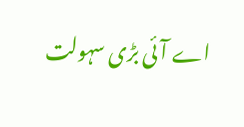اے آئی بڑی سہولت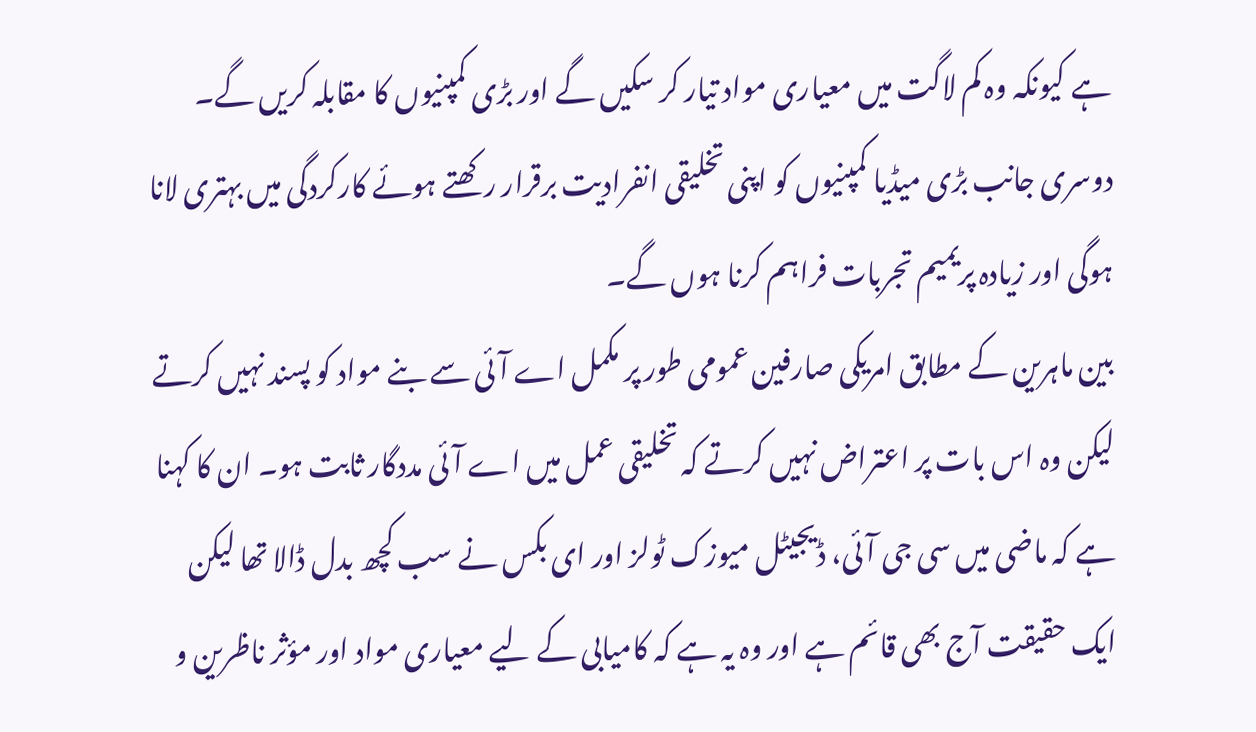ہے کیونکہ وہ کم لاگت میں معیاری مواد تیار کر سکیں گے اور بڑی کمپنیوں کا مقابلہ کریں گے۔ دوسری جانب بڑی میڈیا کمپنیوں کو اپنی تخلیقی انفرادیت برقرار رکھتے ہوئے کارکردگی میں بہتری لانا ہوگی اور زیادہ پریمیم تجربات فراہم کرنا ہوں گے۔
بین ماہرین کے مطابق امریکی صارفین عمومی طور پر مکمل اے آئی سے بنے مواد کو پسند نہیں کرتے لیکن وہ اس بات پر اعتراض نہیں کرتے کہ تخلیقی عمل میں اے آئی مددگار ثابت ہو۔ ان کا کہنا ہے کہ ماضی میں سی جی آئی، ڈیجیٹل میوزک ٹولز اور ای بکس نے سب کچھ بدل ڈالا تھا لیکن ایک حقیقت آج بھی قائم ہے اور وہ یہ ہے کہ کامیابی کے لیے معیاری مواد اور مؤثر ناظرین و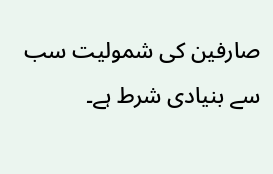صارفین کی شمولیت سب سے بنیادی شرط ہے۔